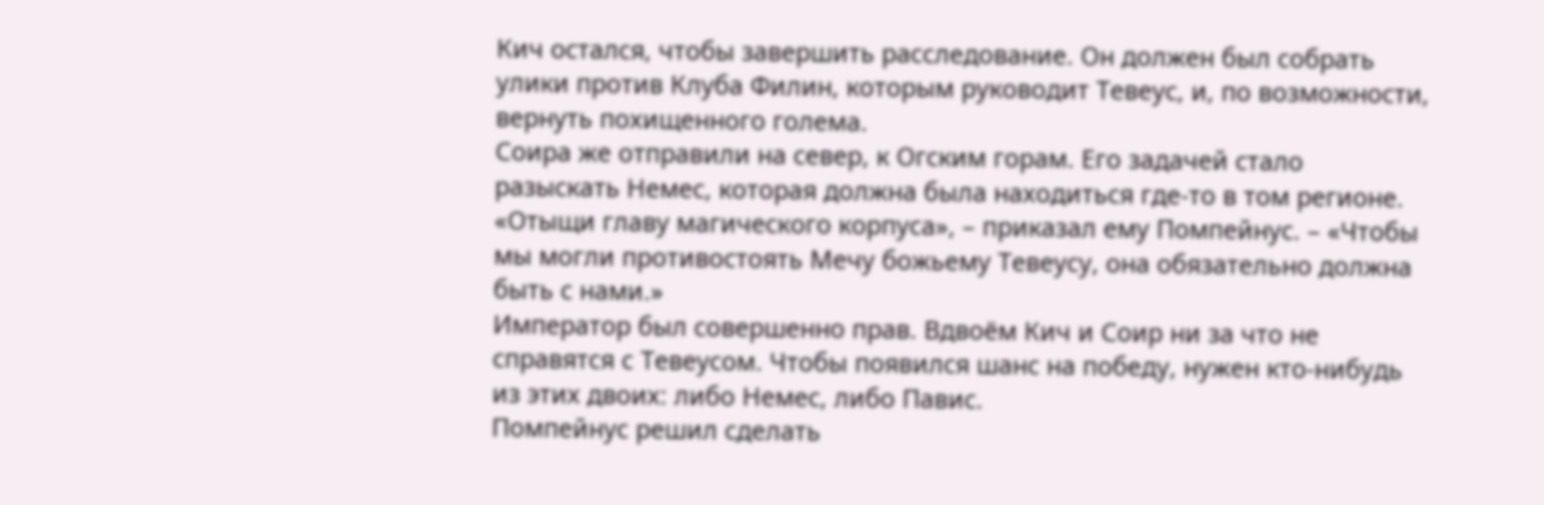Кич остался, чтобы завершить расследование. Он должен был собрать улики против Клуба Филин, которым руководит Тевеус, и, по возможности, вернуть похищенного голема.
Соира же отправили на север, к Огским горам. Его задачей стало разыскать Немес, которая должна была находиться где-то в том регионе.
«Отыщи главу магического корпуса», – приказал ему Помпейнус. – «Чтобы мы могли противостоять Мечу божьему Тевеусу, она обязательно должна быть с нами.»
Император был совершенно прав. Вдвоём Кич и Соир ни за что не справятся с Тевеусом. Чтобы появился шанс на победу, нужен кто-нибудь из этих двоих: либо Немес, либо Павис.
Помпейнус решил сделать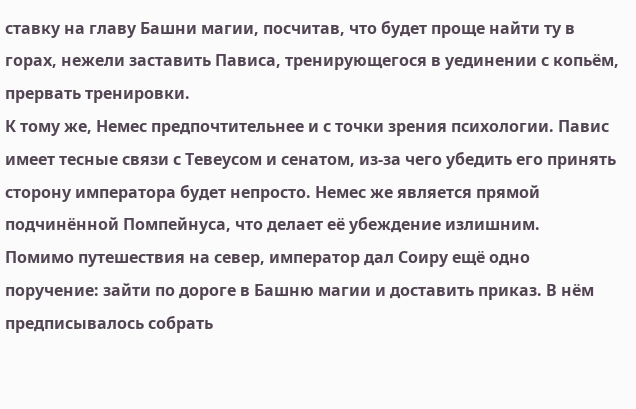ставку на главу Башни магии, посчитав, что будет проще найти ту в горах, нежели заставить Пависа, тренирующегося в уединении с копьём, прервать тренировки.
К тому же, Немес предпочтительнее и с точки зрения психологии. Павис имеет тесные связи с Тевеусом и сенатом, из-за чего убедить его принять сторону императора будет непросто. Немес же является прямой подчинённой Помпейнуса, что делает её убеждение излишним.
Помимо путешествия на север, император дал Соиру ещё одно поручение: зайти по дороге в Башню магии и доставить приказ. В нём предписывалось собрать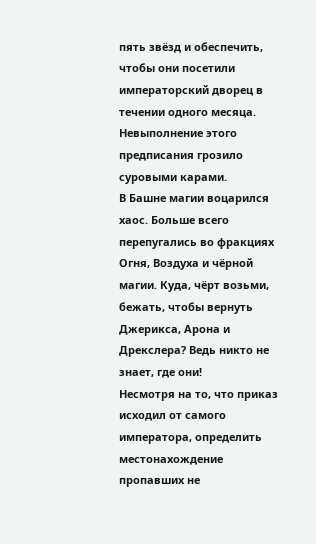пять звёзд и обеспечить, чтобы они посетили императорский дворец в течении одного месяца. Невыполнение этого предписания грозило суровыми карами.
В Башне магии воцарился хаос. Больше всего перепугались во фракциях Огня, Воздуха и чёрной магии. Куда, чёрт возьми, бежать, чтобы вернуть Джерикса, Арона и Дрекслера? Ведь никто не знает, где они!
Несмотря на то, что приказ исходил от самого императора, определить местонахождение пропавших не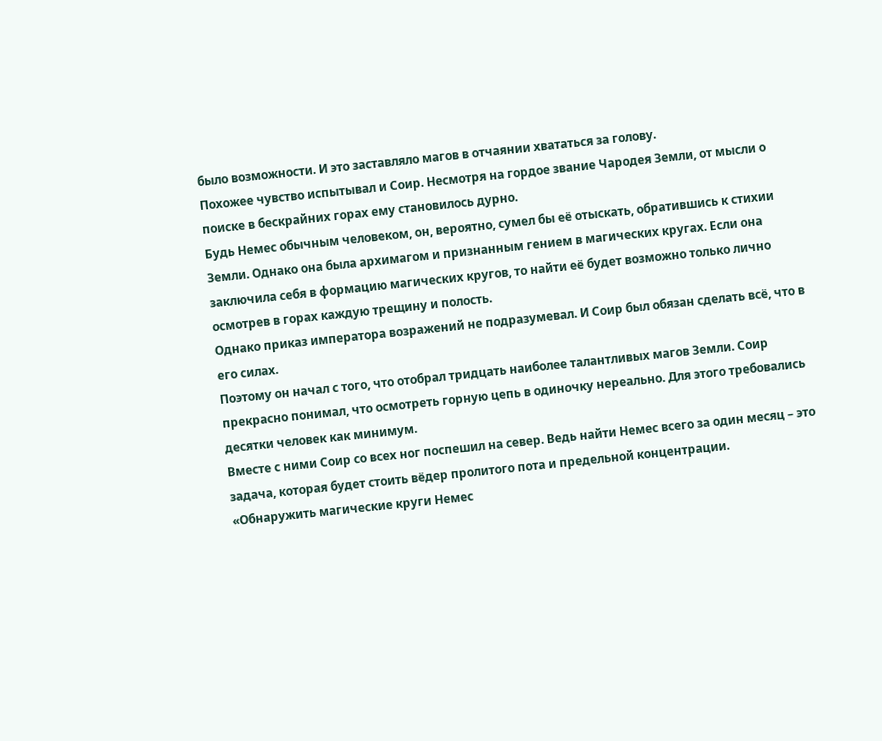было возможности. И это заставляло магов в отчаянии хвататься за голову.
Похожее чувство испытывал и Соир. Несмотря на гордое звание Чародея Земли, от мысли о поиске в бескрайних горах ему становилось дурно.
Будь Немес обычным человеком, он, вероятно, сумел бы её отыскать, обратившись к стихии Земли. Однако она была архимагом и признанным гением в магических кругах. Если она заключила себя в формацию магических кругов, то найти её будет возможно только лично осмотрев в горах каждую трещину и полость.
Однако приказ императора возражений не подразумевал. И Соир был обязан сделать всё, что в его силах.
Поэтому он начал с того, что отобрал тридцать наиболее талантливых магов Земли. Соир прекрасно понимал, что осмотреть горную цепь в одиночку нереально. Для этого требовались десятки человек как минимум.
Вместе с ними Соир со всех ног поспешил на север. Ведь найти Немес всего за один месяц – это задача, которая будет стоить вёдер пролитого пота и предельной концентрации.
«Обнаружить магические круги Немес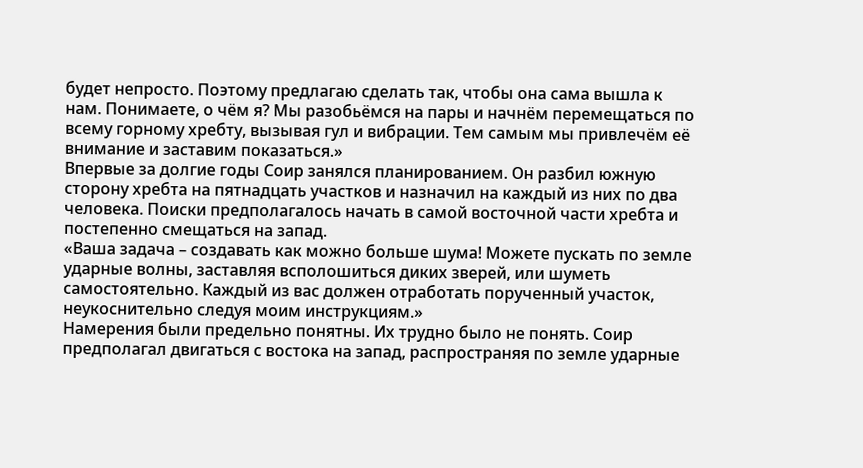будет непросто. Поэтому предлагаю сделать так, чтобы она сама вышла к нам. Понимаете, о чём я? Мы разобьёмся на пары и начнём перемещаться по всему горному хребту, вызывая гул и вибрации. Тем самым мы привлечём её внимание и заставим показаться.»
Впервые за долгие годы Соир занялся планированием. Он разбил южную сторону хребта на пятнадцать участков и назначил на каждый из них по два человека. Поиски предполагалось начать в самой восточной части хребта и постепенно смещаться на запад.
«Ваша задача – создавать как можно больше шума! Можете пускать по земле ударные волны, заставляя всполошиться диких зверей, или шуметь самостоятельно. Каждый из вас должен отработать порученный участок, неукоснительно следуя моим инструкциям.»
Намерения были предельно понятны. Их трудно было не понять. Соир предполагал двигаться с востока на запад, распространяя по земле ударные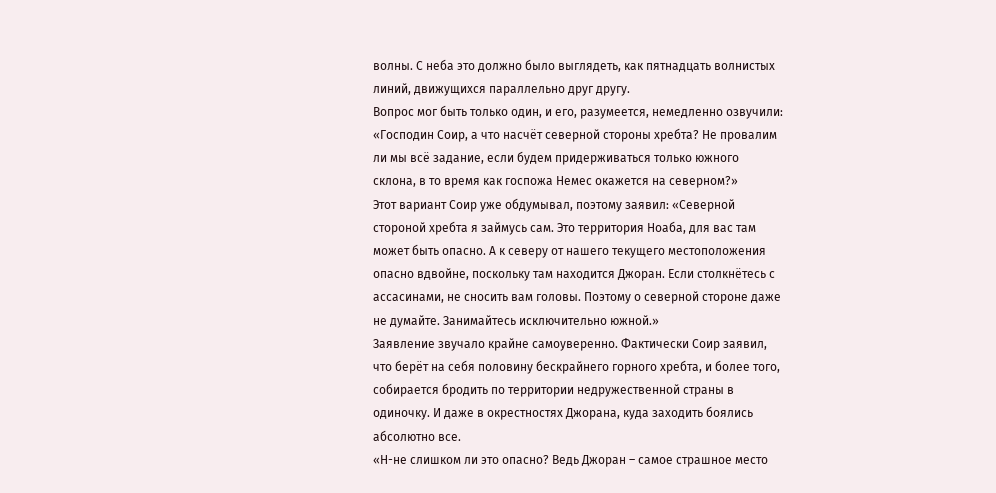волны. С неба это должно было выглядеть, как пятнадцать волнистых линий, движущихся параллельно друг другу.
Вопрос мог быть только один, и его, разумеется, немедленно озвучили:
«Господин Соир, а что насчёт северной стороны хребта? Не провалим ли мы всё задание, если будем придерживаться только южного склона, в то время как госпожа Немес окажется на северном?»
Этот вариант Соир уже обдумывал, поэтому заявил: «Северной стороной хребта я займусь сам. Это территория Ноаба, для вас там может быть опасно. А к северу от нашего текущего местоположения опасно вдвойне, поскольку там находится Джоран. Если столкнётесь с ассасинами, не сносить вам головы. Поэтому о северной стороне даже не думайте. Занимайтесь исключительно южной.»
Заявление звучало крайне самоуверенно. Фактически Соир заявил, что берёт на себя половину бескрайнего горного хребта, и более того, собирается бродить по территории недружественной страны в одиночку. И даже в окрестностях Джорана, куда заходить боялись абсолютно все.
«Н-не слишком ли это опасно? Ведь Джоран – самое страшное место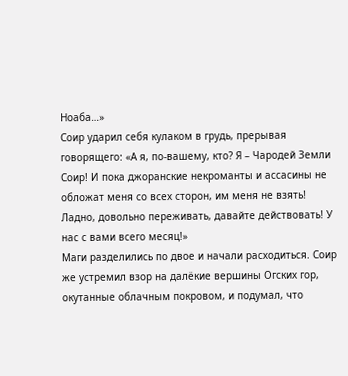Ноаба…»
Соир ударил себя кулаком в грудь, прерывая говорящего: «А я, по-вашему, кто? Я – Чародей Земли Соир! И пока джоранские некроманты и ассасины не обложат меня со всех сторон, им меня не взять! Ладно, довольно переживать, давайте действовать! У нас с вами всего месяц!»
Маги разделились по двое и начали расходиться. Соир же устремил взор на далёкие вершины Огских гор, окутанные облачным покровом, и подумал, что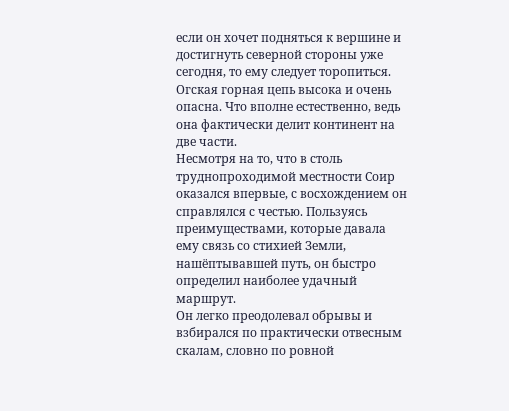если он хочет подняться к вершине и достигнуть северной стороны уже сегодня, то ему следует торопиться.
Огская горная цепь высока и очень опасна. Что вполне естественно, ведь она фактически делит континент на две части.
Несмотря на то, что в столь труднопроходимой местности Соир оказался впервые, с восхождением он справлялся с честью. Пользуясь преимуществами, которые давала ему связь со стихией Земли, нашёптывавшей путь, он быстро определил наиболее удачный маршрут.
Он легко преодолевал обрывы и взбирался по практически отвесным скалам, словно по ровной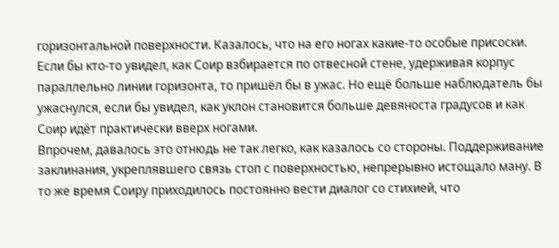горизонтальной поверхности. Казалось, что на его ногах какие-то особые присоски. Если бы кто-то увидел, как Соир взбирается по отвесной стене, удерживая корпус параллельно линии горизонта, то пришёл бы в ужас. Но ещё больше наблюдатель бы ужаснулся, если бы увидел, как уклон становится больше девяноста градусов и как Соир идёт практически вверх ногами.
Впрочем, давалось это отнюдь не так легко, как казалось со стороны. Поддерживание заклинания, укреплявшего связь стоп с поверхностью, непрерывно истощало ману. В то же время Соиру приходилось постоянно вести диалог со стихией, что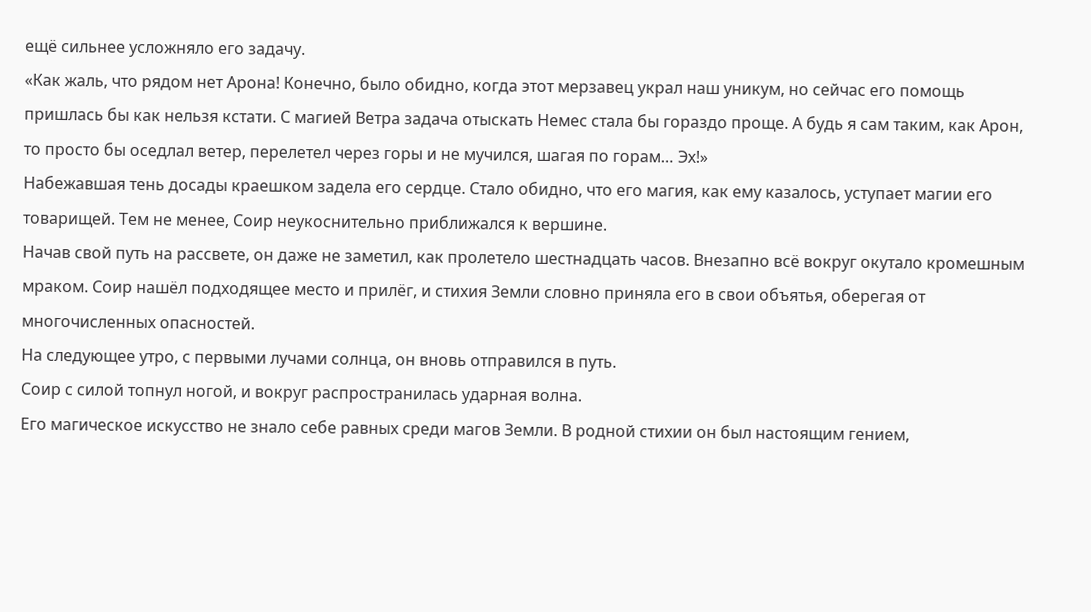ещё сильнее усложняло его задачу.
«Как жаль, что рядом нет Арона! Конечно, было обидно, когда этот мерзавец украл наш уникум, но сейчас его помощь пришлась бы как нельзя кстати. С магией Ветра задача отыскать Немес стала бы гораздо проще. А будь я сам таким, как Арон, то просто бы оседлал ветер, перелетел через горы и не мучился, шагая по горам… Эх!»
Набежавшая тень досады краешком задела его сердце. Стало обидно, что его магия, как ему казалось, уступает магии его товарищей. Тем не менее, Соир неукоснительно приближался к вершине.
Начав свой путь на рассвете, он даже не заметил, как пролетело шестнадцать часов. Внезапно всё вокруг окутало кромешным мраком. Соир нашёл подходящее место и прилёг, и стихия Земли словно приняла его в свои объятья, оберегая от многочисленных опасностей.
На следующее утро, с первыми лучами солнца, он вновь отправился в путь.
Соир с силой топнул ногой, и вокруг распространилась ударная волна.
Его магическое искусство не знало себе равных среди магов Земли. В родной стихии он был настоящим гением,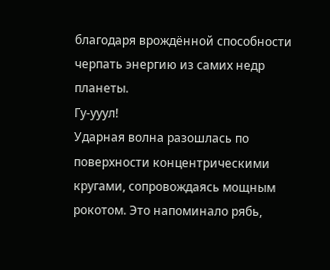благодаря врождённой способности черпать энергию из самих недр планеты.
Гу-ууул!
Ударная волна разошлась по поверхности концентрическими кругами, сопровождаясь мощным рокотом. Это напоминало рябь,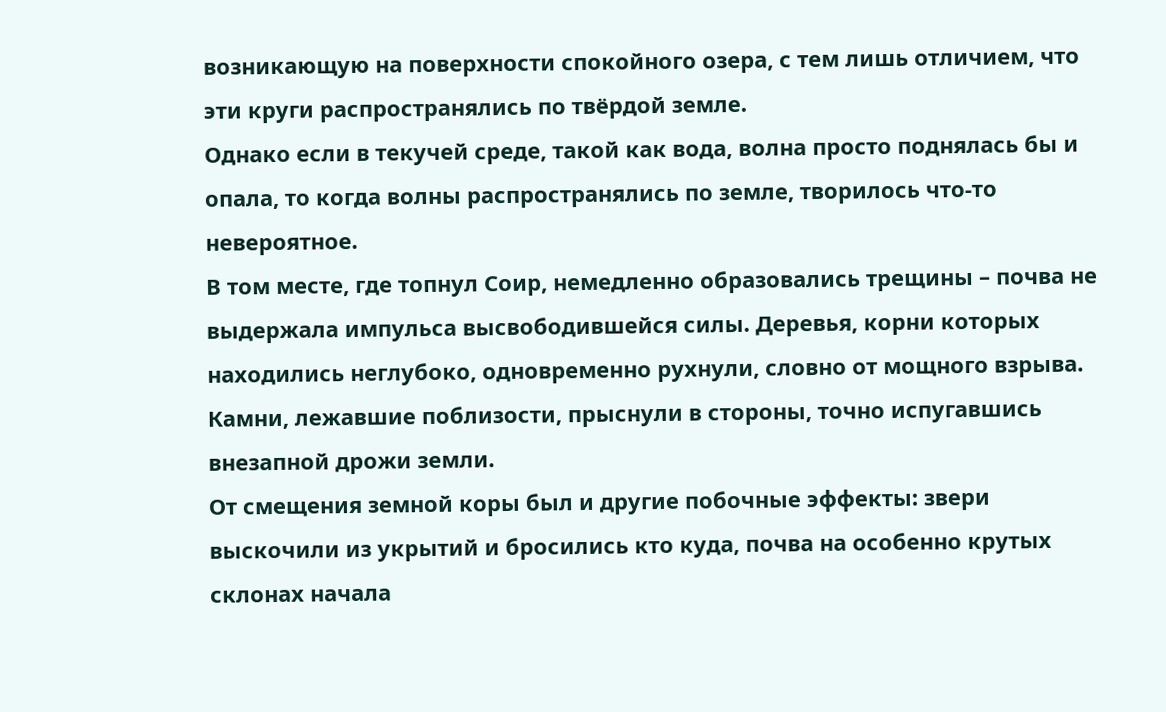возникающую на поверхности спокойного озера, с тем лишь отличием, что эти круги распространялись по твёрдой земле.
Однако если в текучей среде, такой как вода, волна просто поднялась бы и опала, то когда волны распространялись по земле, творилось что-то невероятное.
В том месте, где топнул Соир, немедленно образовались трещины – почва не выдержала импульса высвободившейся силы. Деревья, корни которых находились неглубоко, одновременно рухнули, словно от мощного взрыва. Камни, лежавшие поблизости, прыснули в стороны, точно испугавшись внезапной дрожи земли.
От смещения земной коры был и другие побочные эффекты: звери выскочили из укрытий и бросились кто куда, почва на особенно крутых склонах начала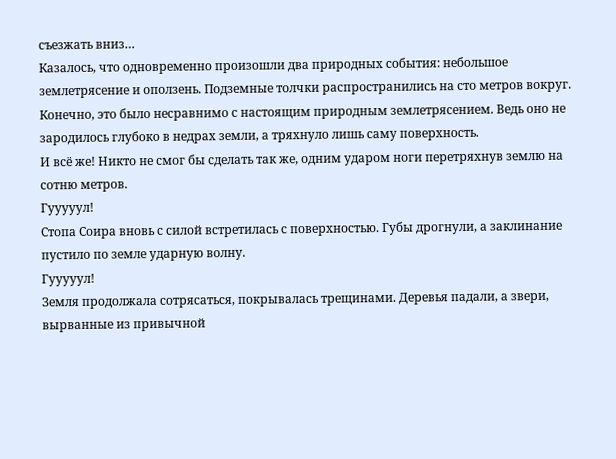съезжать вниз…
Казалось, что одновременно произошли два природных события: небольшое землетрясение и оползень. Подземные толчки распространились на сто метров вокруг.
Конечно, это было несравнимо с настоящим природным землетрясением. Ведь оно не зародилось глубоко в недрах земли, а тряхнуло лишь саму поверхность.
И всё же! Никто не смог бы сделать так же, одним ударом ноги перетряхнув землю на сотню метров.
Гууууул!
Стопа Соира вновь с силой встретилась с поверхностью. Губы дрогнули, а заклинание пустило по земле ударную волну.
Гууууул!
Земля продолжала сотрясаться, покрывалась трещинами. Деревья падали, а звери, вырванные из привычной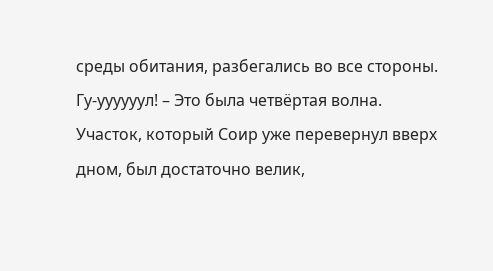среды обитания, разбегались во все стороны.
Гу-уууууул! – Это была четвёртая волна. Участок, который Соир уже перевернул вверх дном, был достаточно велик,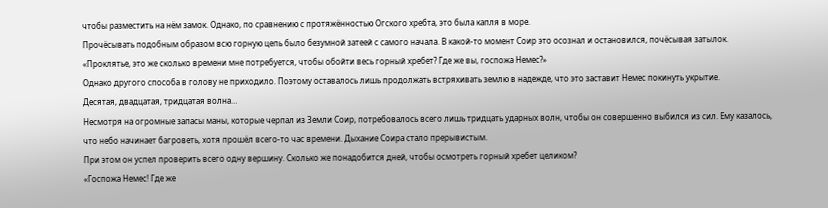чтобы разместить на нём замок. Однако, по сравнению с протяжённостью Огского хребта, это была капля в море.
Прочёсывать подобным образом всю горную цепь было безумной затеей с самого начала. В какой-то момент Соир это осознал и остановился, почёсывая затылок.
«Проклятье, это же сколько времени мне потребуется, чтобы обойти весь горный хребет? Где же вы, госпожа Немес?»
Однако другого способа в голову не приходило. Поэтому оставалось лишь продолжать встряхивать землю в надежде, что это заставит Немес покинуть укрытие.
Десятая, двадцатая, тридцатая волна…
Несмотря на огромные запасы маны, которые черпал из Земли Соир, потребовалось всего лишь тридцать ударных волн, чтобы он совершенно выбился из сил. Ему казалось, что небо начинает багроветь, хотя прошёл всего-то час времени. Дыхание Соира стало прерывистым.
При этом он успел проверить всего одну вершину. Сколько же понадобится дней, чтобы осмотреть горный хребет целиком?
«Госпожа Немес! Где же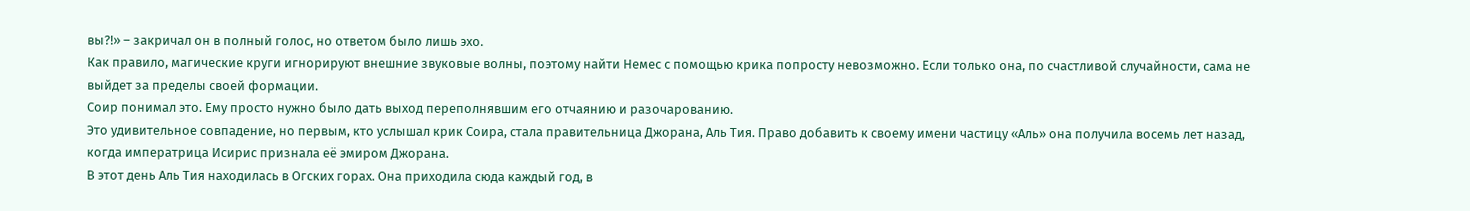вы?!» – закричал он в полный голос, но ответом было лишь эхо.
Как правило, магические круги игнорируют внешние звуковые волны, поэтому найти Немес с помощью крика попросту невозможно. Если только она, по счастливой случайности, сама не выйдет за пределы своей формации.
Соир понимал это. Ему просто нужно было дать выход переполнявшим его отчаянию и разочарованию.
Это удивительное совпадение, но первым, кто услышал крик Соира, стала правительница Джорана, Аль Тия. Право добавить к своему имени частицу «Аль» она получила восемь лет назад, когда императрица Исирис признала её эмиром Джорана.
В этот день Аль Тия находилась в Огских горах. Она приходила сюда каждый год, в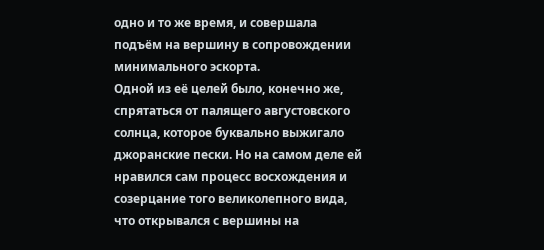одно и то же время, и совершала подъём на вершину в сопровождении минимального эскорта.
Одной из её целей было, конечно же, спрятаться от палящего августовского солнца, которое буквально выжигало джоранские пески. Но на самом деле ей нравился сам процесс восхождения и созерцание того великолепного вида, что открывался с вершины на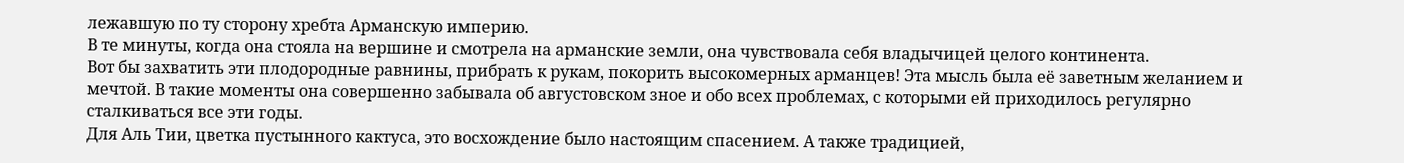лежавшую по ту сторону хребта Арманскую империю.
В те минуты, когда она стояла на вершине и смотрела на арманские земли, она чувствовала себя владычицей целого континента.
Вот бы захватить эти плодородные равнины, прибрать к рукам, покорить высокомерных арманцев! Эта мысль была её заветным желанием и мечтой. В такие моменты она совершенно забывала об августовском зное и обо всех проблемах, с которыми ей приходилось регулярно сталкиваться все эти годы.
Для Аль Тии, цветка пустынного кактуса, это восхождение было настоящим спасением. А также традицией,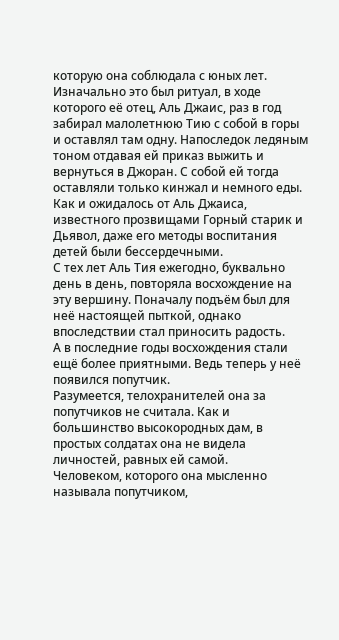которую она соблюдала с юных лет.
Изначально это был ритуал, в ходе которого её отец, Аль Джаис, раз в год забирал малолетнюю Тию с собой в горы и оставлял там одну. Напоследок ледяным тоном отдавая ей приказ выжить и вернуться в Джоран. С собой ей тогда оставляли только кинжал и немного еды.
Как и ожидалось от Аль Джаиса, известного прозвищами Горный старик и Дьявол, даже его методы воспитания детей были бессердечными.
С тех лет Аль Тия ежегодно, буквально день в день, повторяла восхождение на эту вершину. Поначалу подъём был для неё настоящей пыткой, однако впоследствии стал приносить радость.
А в последние годы восхождения стали ещё более приятными. Ведь теперь у неё появился попутчик.
Разумеется, телохранителей она за попутчиков не считала. Как и большинство высокородных дам, в простых солдатах она не видела личностей, равных ей самой.
Человеком, которого она мысленно называла попутчиком,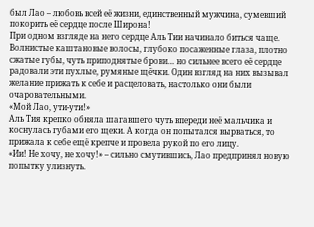был Лао – любовь всей её жизни, единственный мужчина, сумевший покорить её сердце после Широна!
При одном взгляде на него сердце Аль Тии начинало биться чаще.
Волнистые каштановые волосы, глубоко посаженные глаза, плотно сжатые губы, чуть приподнятые брови… но сильнее всего её сердце радовали эти пухлые, румяные щёчки. Один взгляд на них вызывал желание прижать к себе и расцеловать, настолько они были очаровательными.
«Мой Лао, ути-ути!»
Аль Тия крепко обняла шагавшего чуть впереди неё мальчика и коснулась губами его щеки. А когда он попытался вырваться, то прижала к себе ещё крепче и провела рукой по его лицу.
«Ии! Не хочу, не хочу!» – сильно смутившись, Лао предпринял новую попытку улизнуть.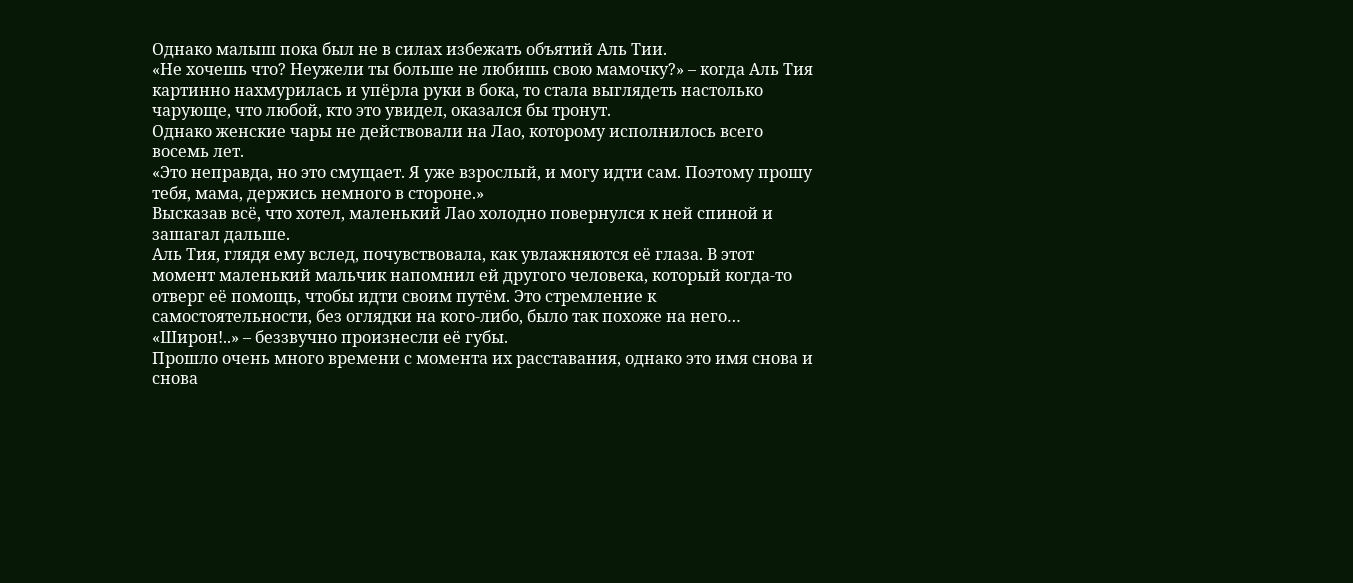Однако малыш пока был не в силах избежать объятий Аль Тии.
«Не хочешь что? Неужели ты больше не любишь свою мамочку?» – когда Аль Тия картинно нахмурилась и упёрла руки в бока, то стала выглядеть настолько чарующе, что любой, кто это увидел, оказался бы тронут.
Однако женские чары не действовали на Лао, которому исполнилось всего восемь лет.
«Это неправда, но это смущает. Я уже взрослый, и могу идти сам. Поэтому прошу тебя, мама, держись немного в стороне.»
Высказав всё, что хотел, маленький Лао холодно повернулся к ней спиной и зашагал дальше.
Аль Тия, глядя ему вслед, почувствовала, как увлажняются её глаза. В этот момент маленький мальчик напомнил ей другого человека, который когда-то отверг её помощь, чтобы идти своим путём. Это стремление к самостоятельности, без оглядки на кого-либо, было так похоже на него…
«Широн!..» – беззвучно произнесли её губы.
Прошло очень много времени с момента их расставания, однако это имя снова и снова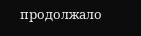продолжало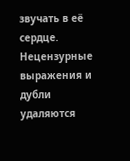звучать в её сердце.
Нецензурные выражения и дубли удаляются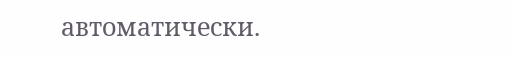автоматически.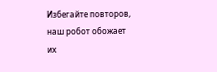Избегайте повторов, наш робот обожает их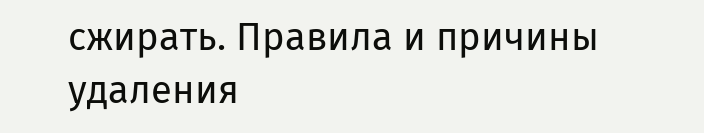сжирать. Правила и причины удаления